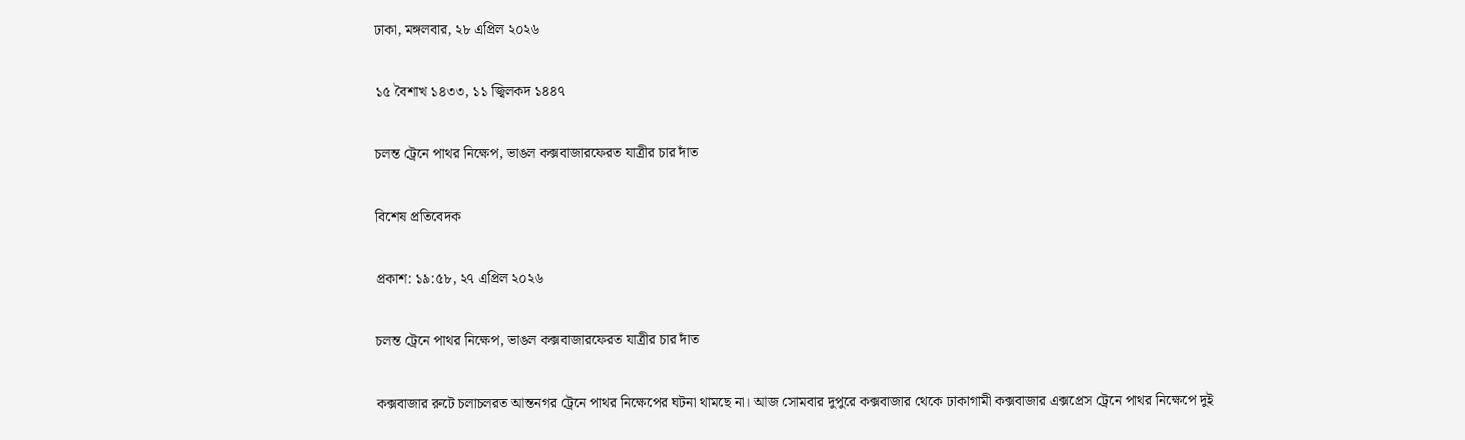ঢাকা, মঙ্গলবার, ২৮ এপ্রিল ২০২৬

১৫ বৈশাখ ১৪৩৩, ১১ জ্বিলকদ ১৪৪৭

চলন্ত ট্রেনে পাথর নিক্ষেপ, ভাঙল কক্সবাজারফেরত যাত্রীর চার দাঁত

বিশেষ প্রতিবেদক

প্রকাশ: ১৯:৫৮, ২৭ এপ্রিল ২০২৬

চলন্ত ট্রেনে পাথর নিক্ষেপ, ভাঙল কক্সবাজারফেরত যাত্রীর চার দাঁত

কক্সবাজার রুটে চলাচলরত আন্তনগর ট্রেনে পাথর নিক্ষেপের ঘটনা থামছে না। আজ সোমবার দুপুরে কক্সবাজার থেকে ঢাকাগামী কক্সবাজার এক্সপ্রেস ট্রেনে পাথর নিক্ষেপে দুই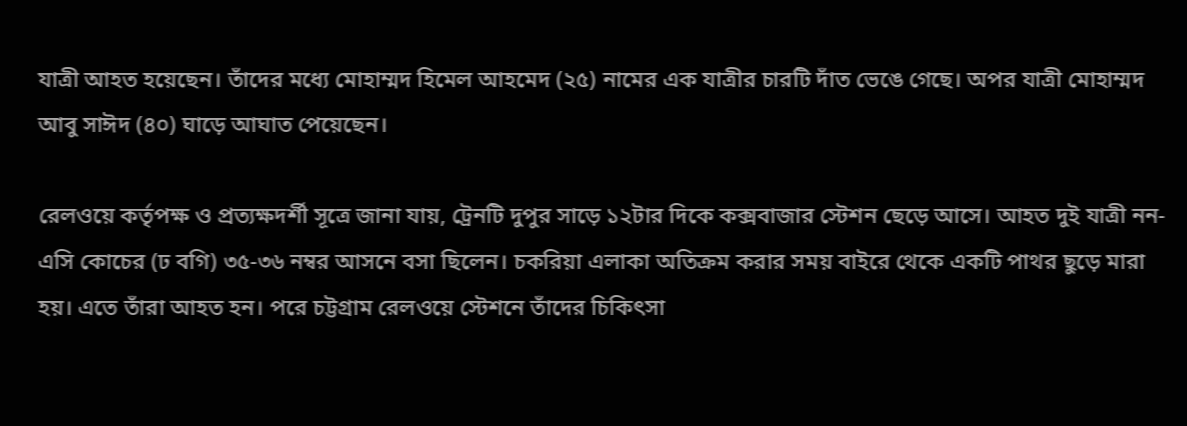যাত্রী আহত হয়েছেন। তাঁদের মধ্যে মোহাম্মদ হিমেল আহমেদ (২৫) নামের এক যাত্রীর চারটি দাঁত ভেঙে গেছে। অপর যাত্রী মোহাম্মদ আবু সাঈদ (৪০) ঘাড়ে আঘাত পেয়েছেন।

রেলওয়ে কর্তৃপক্ষ ও প্রত্যক্ষদর্শী সূত্রে জানা যায়, ট্রেনটি দুপুর সাড়ে ১২টার দিকে কক্সবাজার স্টেশন ছেড়ে আসে। আহত দুই যাত্রী নন-এসি কোচের (ঢ বগি) ৩৫-৩৬ নম্বর আসনে বসা ছিলেন। চকরিয়া এলাকা অতিক্রম করার সময় বাইরে থেকে একটি পাথর ছুড়ে মারা হয়। এতে তাঁরা আহত হন। পরে চট্টগ্রাম রেলওয়ে স্টেশনে তাঁদের চিকিৎসা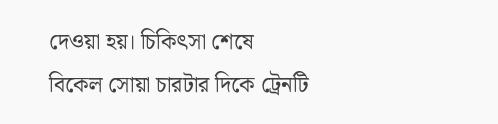দেওয়া হয়। চিকিৎসা শেষে বিকেল সোয়া চারটার দিকে ট্রেনটি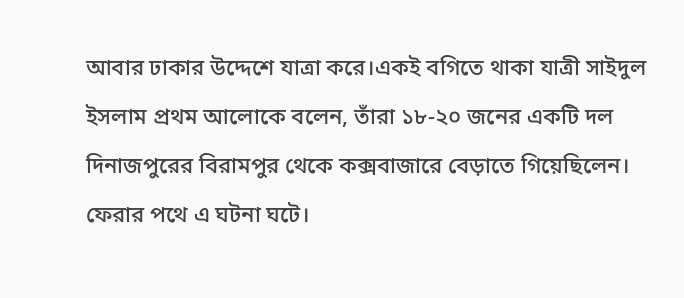আবার ঢাকার উদ্দেশে যাত্রা করে।একই বগিতে থাকা যাত্রী সাইদুল ইসলাম প্রথম আলোকে বলেন, তাঁরা ১৮-২০ জনের একটি দল দিনাজপুরের বিরামপুর থেকে কক্সবাজারে বেড়াতে গিয়েছিলেন। ফেরার পথে এ ঘটনা ঘটে।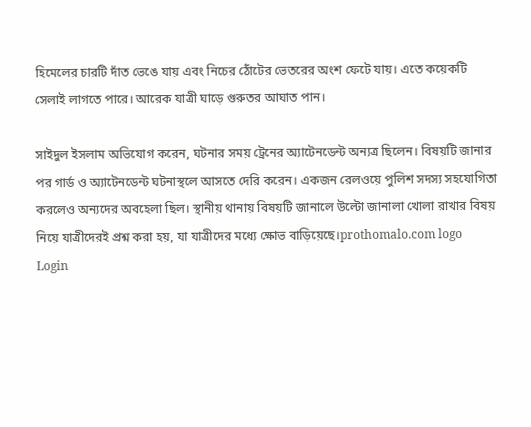হিমেলের চারটি দাঁত ভেঙে যায় এবং নিচের ঠোঁটের ভেতরের অংশ ফেটে যায়। এতে কয়েকটি সেলাই লাগতে পারে। আরেক যাত্রী ঘাড়ে গুরুতর আঘাত পান।

সাইদুল ইসলাম অভিযোগ করেন, ঘটনার সময় ট্রেনের অ্যাটেনডেন্ট অন্যত্র ছিলেন। বিষয়টি জানার পর গার্ড ও অ্যাটেনডেন্ট ঘটনাস্থলে আসতে দেরি করেন। একজন রেলওয়ে পুলিশ সদস্য সহযোগিতা করলেও অন্যদের অবহেলা ছিল। স্থানীয় থানায় বিষয়টি জানালে উল্টো জানালা খোলা রাখার বিষয় নিয়ে যাত্রীদেরই প্রশ্ন করা হয়, যা যাত্রীদের মধ্যে ক্ষোভ বাড়িয়েছে।prothomalo.com logo
Login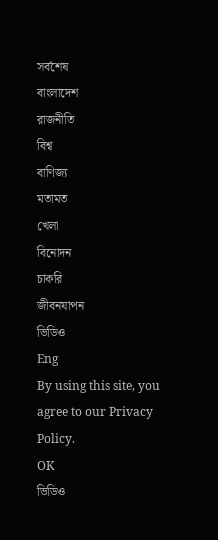সর্বশেষ
বাংলাদেশ
রাজনীতি
বিশ্ব
বাণিজ্য
মতামত
খেলা
বিনোদন
চাকরি
জীবনযাপন
ভিডিও
Eng
By using this site, you agree to our Privacy Policy.
OK
ভিডিও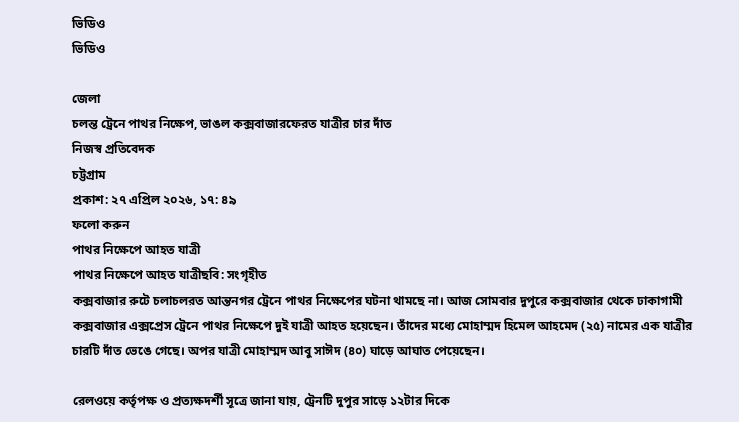ভিডিও
ভিডিও

জেলা
চলন্ত ট্রেনে পাথর নিক্ষেপ, ভাঙল কক্সবাজারফেরত যাত্রীর চার দাঁত
নিজস্ব প্রতিবেদক
চট্টগ্রাম
প্রকাশ: ২৭ এপ্রিল ২০২৬, ১৭: ৪৯
ফলো করুন
পাথর নিক্ষেপে আহত যাত্রী
পাথর নিক্ষেপে আহত যাত্রীছবি: সংগৃহীত
কক্সবাজার রুটে চলাচলরত আন্তনগর ট্রেনে পাথর নিক্ষেপের ঘটনা থামছে না। আজ সোমবার দুপুরে কক্সবাজার থেকে ঢাকাগামী কক্সবাজার এক্সপ্রেস ট্রেনে পাথর নিক্ষেপে দুই যাত্রী আহত হয়েছেন। তাঁদের মধ্যে মোহাম্মদ হিমেল আহমেদ (২৫) নামের এক যাত্রীর চারটি দাঁত ভেঙে গেছে। অপর যাত্রী মোহাম্মদ আবু সাঈদ (৪০) ঘাড়ে আঘাত পেয়েছেন।

রেলওয়ে কর্তৃপক্ষ ও প্রত্যক্ষদর্শী সূত্রে জানা যায়, ট্রেনটি দুপুর সাড়ে ১২টার দিকে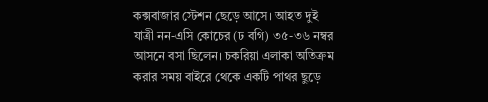কক্সবাজার স্টেশন ছেড়ে আসে। আহত দুই যাত্রী নন-এসি কোচের (ঢ বগি) ৩৫-৩৬ নম্বর আসনে বসা ছিলেন। চকরিয়া এলাকা অতিক্রম করার সময় বাইরে থেকে একটি পাথর ছুড়ে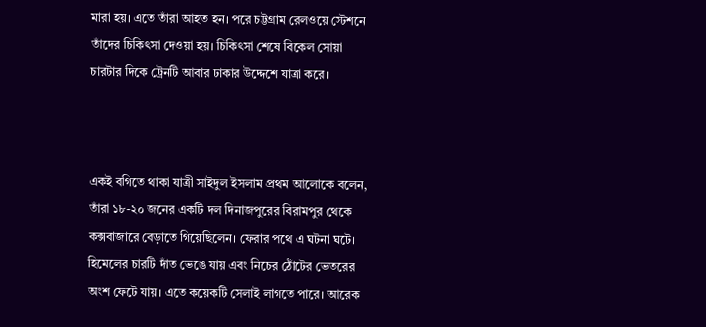মারা হয়। এতে তাঁরা আহত হন। পরে চট্টগ্রাম রেলওয়ে স্টেশনে তাঁদের চিকিৎসা দেওয়া হয়। চিকিৎসা শেষে বিকেল সোয়া চারটার দিকে ট্রেনটি আবার ঢাকার উদ্দেশে যাত্রা করে।



একই বগিতে থাকা যাত্রী সাইদুল ইসলাম প্রথম আলোকে বলেন, তাঁরা ১৮-২০ জনের একটি দল দিনাজপুরের বিরামপুর থেকে কক্সবাজারে বেড়াতে গিয়েছিলেন। ফেরার পথে এ ঘটনা ঘটে। হিমেলের চারটি দাঁত ভেঙে যায় এবং নিচের ঠোঁটের ভেতরের অংশ ফেটে যায়। এতে কয়েকটি সেলাই লাগতে পারে। আরেক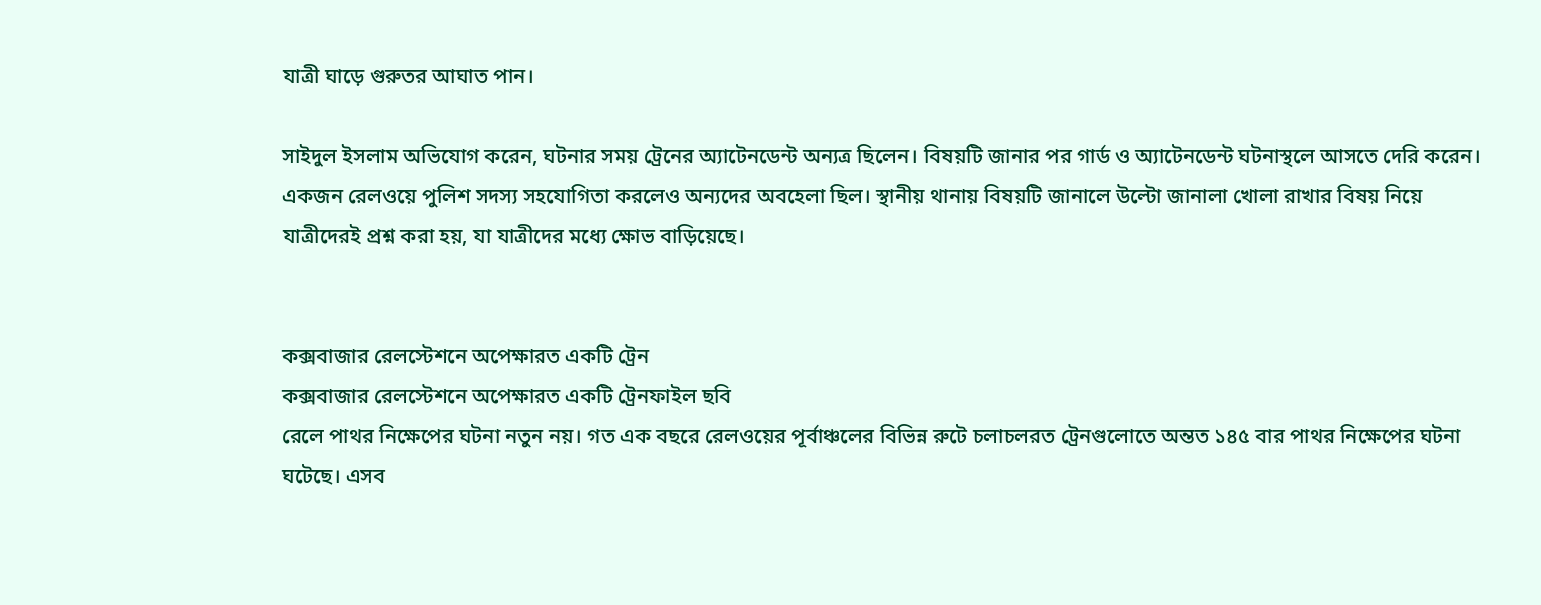যাত্রী ঘাড়ে গুরুতর আঘাত পান।

সাইদুল ইসলাম অভিযোগ করেন, ঘটনার সময় ট্রেনের অ্যাটেনডেন্ট অন্যত্র ছিলেন। বিষয়টি জানার পর গার্ড ও অ্যাটেনডেন্ট ঘটনাস্থলে আসতে দেরি করেন। একজন রেলওয়ে পুলিশ সদস্য সহযোগিতা করলেও অন্যদের অবহেলা ছিল। স্থানীয় থানায় বিষয়টি জানালে উল্টো জানালা খোলা রাখার বিষয় নিয়ে যাত্রীদেরই প্রশ্ন করা হয়, যা যাত্রীদের মধ্যে ক্ষোভ বাড়িয়েছে।


কক্সবাজার রেলস্টেশনে অপেক্ষারত একটি ট্রেন
কক্সবাজার রেলস্টেশনে অপেক্ষারত একটি ট্রেনফাইল ছবি
রেলে পাথর নিক্ষেপের ঘটনা নতুন নয়। গত এক বছরে রেলওয়ের পূর্বাঞ্চলের বিভিন্ন রুটে চলাচলরত ট্রেনগুলোতে অন্তত ১৪৫ বার পাথর নিক্ষেপের ঘটনা ঘটেছে। এসব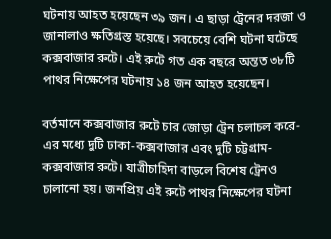ঘটনায় আহত হয়েছেন ৩৯ জন। এ ছাড়া ট্রেনের দরজা ও জানালাও ক্ষতিগ্রস্ত হয়েছে। সবচেয়ে বেশি ঘটনা ঘটেছে কক্সবাজার রুটে। এই রুটে গত এক বছরে অন্তত ৩৮টি পাথর নিক্ষেপের ঘটনায় ১৪ জন আহত হয়েছেন।

বর্তমানে কক্সবাজার রুটে চার জোড়া ট্রেন চলাচল করে-এর মধ্যে দুটি ঢাকা-কক্সবাজার এবং দুটি চট্টগ্রাম-কক্সবাজার রুটে। যাত্রীচাহিদা বাড়লে বিশেষ ট্রেনও চালানো হয়। জনপ্রিয় এই রুটে পাথর নিক্ষেপের ঘটনা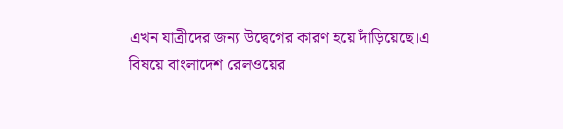এখন যাত্রীদের জন্য উদ্বেগের কারণ হয়ে দাঁড়িয়েছে।এ বিষয়ে বাংলাদেশ রেলওয়ের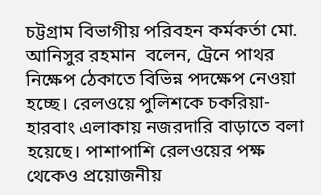চট্টগ্রাম বিভাগীয় পরিবহন কর্মকর্তা মো. আনিসুর রহমান  বলেন, ট্রেনে পাথর নিক্ষেপ ঠেকাতে বিভিন্ন পদক্ষেপ নেওয়া হচ্ছে। রেলওয়ে পুলিশকে চকরিয়া-হারবাং এলাকায় নজরদারি বাড়াতে বলা হয়েছে। পাশাপাশি রেলওয়ের পক্ষ থেকেও প্রয়োজনীয়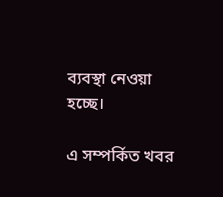ব্যবস্থা নেওয়া হচ্ছে।

এ সম্পর্কিত খবর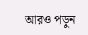আরও পড়ুন